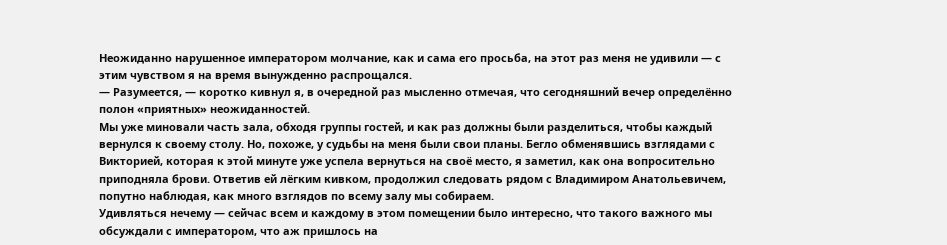Неожиданно нарушенное императором молчание, как и сама его просьба, на этот раз меня не удивили — с этим чувством я на время вынужденно распрощался.
— Разумеется, — коротко кивнул я, в очередной раз мысленно отмечая, что сегодняшний вечер определённо полон «приятных» неожиданностей.
Мы уже миновали часть зала, обходя группы гостей, и как раз должны были разделиться, чтобы каждый вернулся к своему столу. Но, похоже, у судьбы на меня были свои планы. Бегло обменявшись взглядами с Викторией, которая к этой минуте уже успела вернуться на своё место, я заметил, как она вопросительно приподняла брови. Ответив ей лёгким кивком, продолжил следовать рядом с Владимиром Анатольевичем, попутно наблюдая, как много взглядов по всему залу мы собираем.
Удивляться нечему — сейчас всем и каждому в этом помещении было интересно, что такого важного мы обсуждали с императором, что аж пришлось на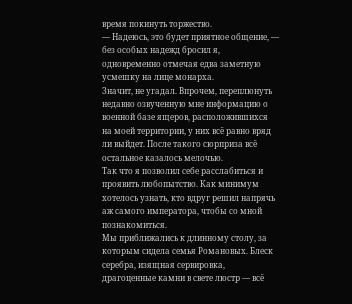время покинуть торжество.
— Надеюсь, это будет приятное общение, — без особых надежд бросил я, одновременно отмечая едва заметную усмешку на лице монарха.
Значит, не угадал. Впрочем, переплюнуть недавно озвученную мне информацию о военной базе ящеров, расположившихся на моей территории, у них всё равно вряд ли выйдет. После такого сюрприза всё остальное казалось мелочью.
Так что я позволил себе расслабиться и проявить любопытство. Как минимум хотелось узнать, кто вдруг решил напрячь аж самого императора, чтобы со мной познакомиться.
Мы приближались к длинному столу, за которым сидела семья Романовых. Блеск серебра, изящная сервировка, драгоценные камни в свете люстр — всё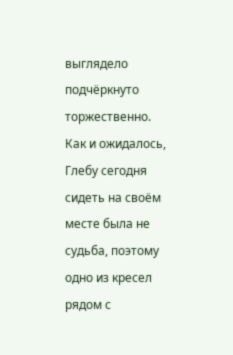выглядело подчёркнуто торжественно.
Как и ожидалось, Глебу сегодня сидеть на своём месте была не судьба, поэтому одно из кресел рядом с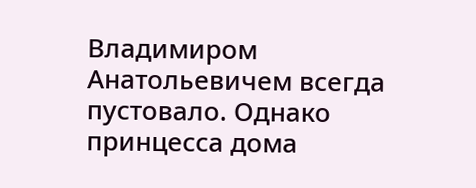Владимиром Анатольевичем всегда пустовало. Однако принцесса дома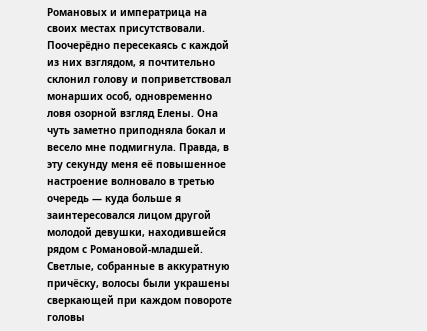Романовых и императрица на своих местах присутствовали.
Поочерёдно пересекаясь с каждой из них взглядом, я почтительно склонил голову и поприветствовал монарших особ, одновременно ловя озорной взгляд Елены. Она чуть заметно приподняла бокал и весело мне подмигнула. Правда, в эту секунду меня её повышенное настроение волновало в третью очередь — куда больше я заинтересовался лицом другой молодой девушки, находившейся рядом с Романовой-младшей.
Светлые, собранные в аккуратную причёску, волосы были украшены сверкающей при каждом повороте головы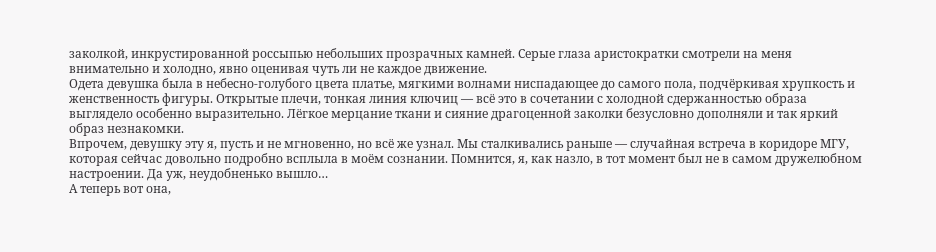заколкой, инкрустированной россыпью небольших прозрачных камней. Серые глаза аристократки смотрели на меня внимательно и холодно, явно оценивая чуть ли не каждое движение.
Одета девушка была в небесно-голубого цвета платье, мягкими волнами ниспадающее до самого пола, подчёркивая хрупкость и женственность фигуры. Открытые плечи, тонкая линия ключиц — всё это в сочетании с холодной сдержанностью образа выглядело особенно выразительно. Лёгкое мерцание ткани и сияние драгоценной заколки безусловно дополняли и так яркий образ незнакомки.
Впрочем, девушку эту я, пусть и не мгновенно, но всё же узнал. Мы сталкивались раньше — случайная встреча в коридоре МГУ, которая сейчас довольно подробно всплыла в моём сознании. Помнится, я, как назло, в тот момент был не в самом дружелюбном настроении. Да уж, неудобненько вышло…
А теперь вот она,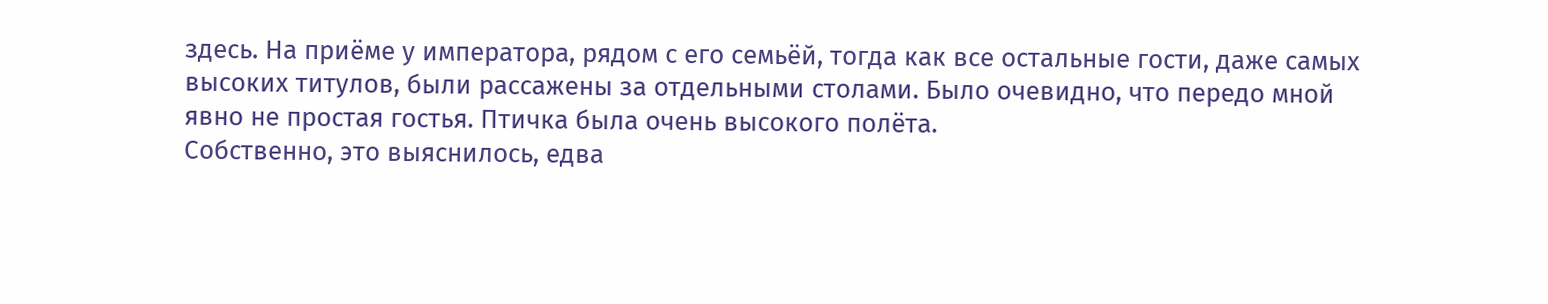здесь. На приёме у императора, рядом с его семьёй, тогда как все остальные гости, даже самых высоких титулов, были рассажены за отдельными столами. Было очевидно, что передо мной явно не простая гостья. Птичка была очень высокого полёта.
Собственно, это выяснилось, едва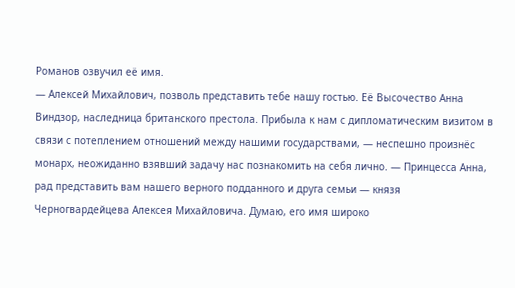Романов озвучил её имя.
— Алексей Михайлович, позволь представить тебе нашу гостью. Её Высочество Анна Виндзор, наследница британского престола. Прибыла к нам с дипломатическим визитом в связи с потеплением отношений между нашими государствами, — неспешно произнёс монарх, неожиданно взявший задачу нас познакомить на себя лично. — Принцесса Анна, рад представить вам нашего верного подданного и друга семьи — князя Черногвардейцева Алексея Михайловича. Думаю, его имя широко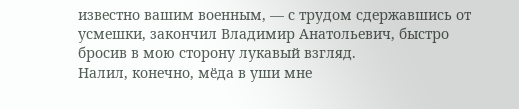известно вашим военным, — с трудом сдержавшись от усмешки, закончил Владимир Анатольевич, быстро бросив в мою сторону лукавый взгляд.
Налил, конечно, мёда в уши мне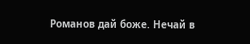Романов дай боже. Нечай в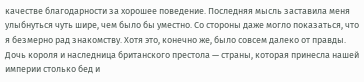качестве благодарности за хорошее поведение. Последняя мысль заставила меня улыбнуться чуть шире, чем было бы уместно. Со стороны даже могло показаться, что я безмерно рад знакомству. Хотя это, конечно же, было совсем далеко от правды. Дочь короля и наследница британского престола — страны, которая принесла нашей империи столько бед и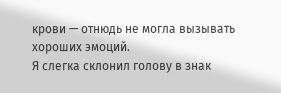крови — отнюдь не могла вызывать хороших эмоций.
Я слегка склонил голову в знак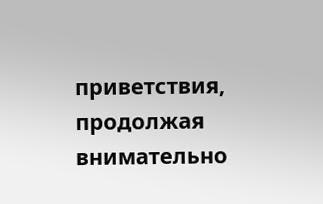приветствия, продолжая внимательно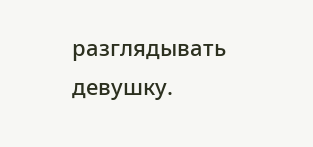разглядывать девушку.